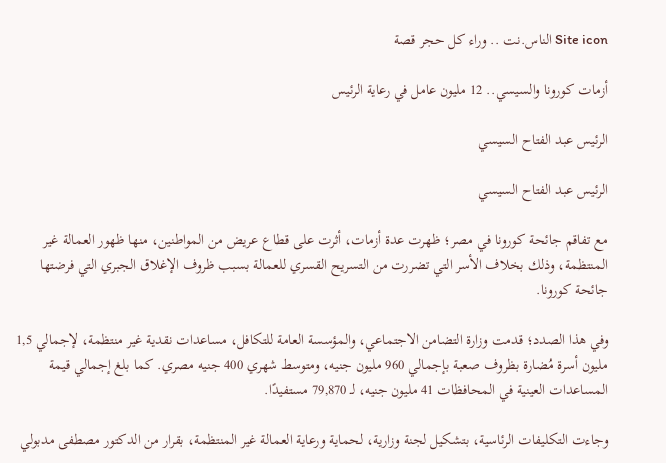Site icon الناس.نت .. وراء كل حجر قصة

أزمات كورونا والسيسي.. 12 مليون عامل في رعاية الرئيس

الرئيس عبد الفتاح السيسي

الرئيس عبد الفتاح السيسي

مع تفاقم جائحة كورونا في مصر؛ ظهرت عدة أزمات، أثرت على قطاع عريض من المواطنين، منها ظهور العمالة غير المنتظمة، وذلك بخلاف الأسر التي تضررت من التسريح القسري للعمالة بسبب ظروف الإغلاق الجبري التي فرضتها جائحة كورونا.

وفي هذا الصدد؛ قدمت وزارة التضامن الاجتماعي، والمؤسسة العامة للتكافل، مساعدات نقدية غير منتظمة، لإجمالي 1,5 مليون أسرة مُضارة بظروف صعبة بإجمالي 960 مليون جنيه، ومتوسط شهري 400 جنيه مصري. كما بلغ إجمالي قيمة المساعدات العينية في المحافظات 41 مليون جنيه، لـ 79,870 مستفيدًا.

وجاءت التكليفات الرئاسية، بتشكيل لجنة وزارية، لحماية ورعاية العمالة غير المنتظمة، بقرار من الدكتور مصطفى مدبولي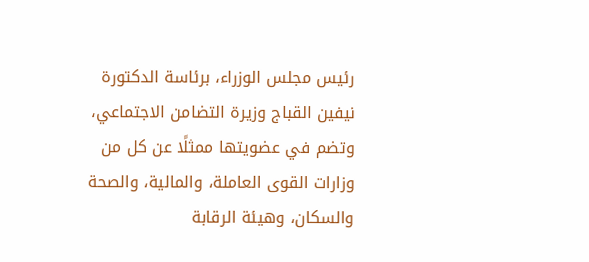رئيس مجلس الوزراء، برئاسة الدكتورة نيفين القباج وزيرة التضامن الاجتماعي، وتضم في عضويتها ممثلًا عن كل من وزارات القوى العاملة، والمالية، والصحة والسكان، وهيئة الرقابة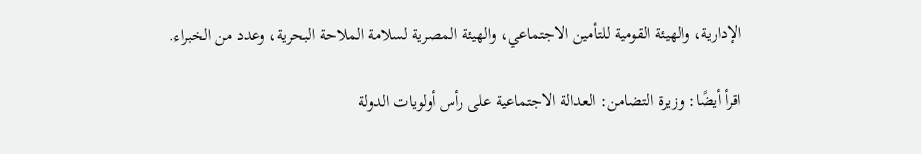الإدارية، والهيئة القومية للتأمين الاجتماعي، والهيئة المصرية لسلامة الملاحة البحرية، وعدد من الخبراء.

اقرأ أيضًا: وزيرة التضامن: العدالة الاجتماعية على رأس أولويات الدولة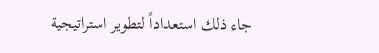جاء ذلك استعداداً لتطوير استراتيجية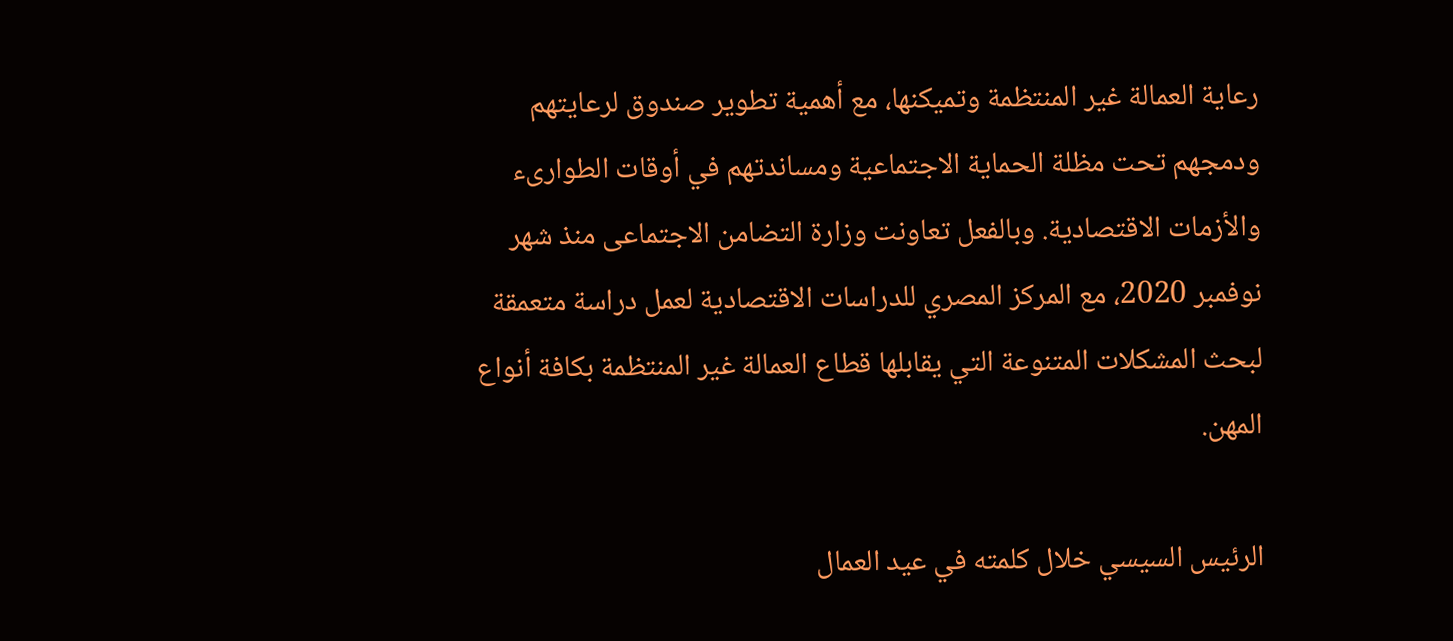رعاية العمالة غير المنتظمة وتميكنها، مع أهمية تطوير صندوق لرعايتهم ودمجهم تحت مظلة الحماية الاجتماعية ومساندتهم في أوقات الطوارىء والأزمات الاقتصادية. وبالفعل تعاونت وزارة التضامن الاجتماعى منذ شهر نوفمبر 2020، مع المركز المصري للدراسات الاقتصادية لعمل دراسة متعمقة لبحث المشكلات المتنوعة التي يقابلها قطاع العمالة غير المنتظمة بكافة أنواع المهن.

الرئيس السيسي خلال كلمته في عيد العمال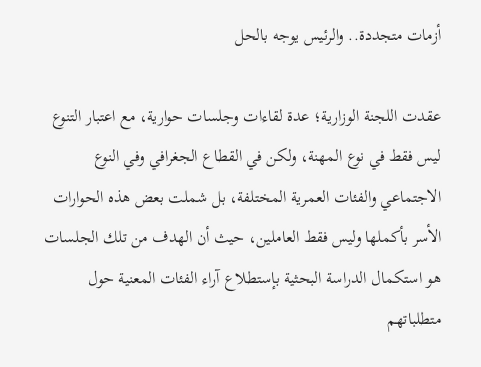أزمات متجددة.. والرئيس يوجه بالحل

عقدت اللجنة الوزارية؛ عدة لقاءات وجلسات حوارية، مع اعتبار التنوع ليس فقط في نوع المهنة، ولكن في القطاع الجغرافي وفي النوع الاجتماعي والفئات العمرية المختلفة، بل شملت بعض هذه الحوارات الأسر بأكملها وليس فقط العاملين، حيث أن الهدف من تلك الجلسات هو استكمال الدراسة البحثية بإستطلاع آراء الفئات المعنية حول متطلباتهم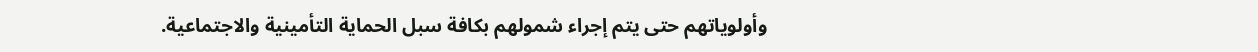وأولوياتهم حتى يتم إجراء شمولهم بكافة سبل الحماية التأمينية والاجتماعية.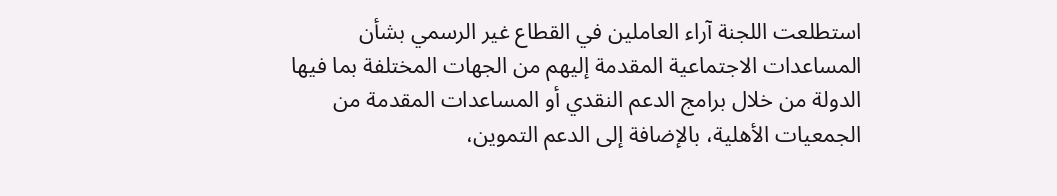استطلعت اللجنة آراء العاملين في القطاع غير الرسمي بشأن المساعدات الاجتماعية المقدمة إليهم من الجهات المختلفة بما فيها الدولة من خلال برامج الدعم النقدي أو المساعدات المقدمة من الجمعيات الأهلية، بالإضافة إلى الدعم التموين،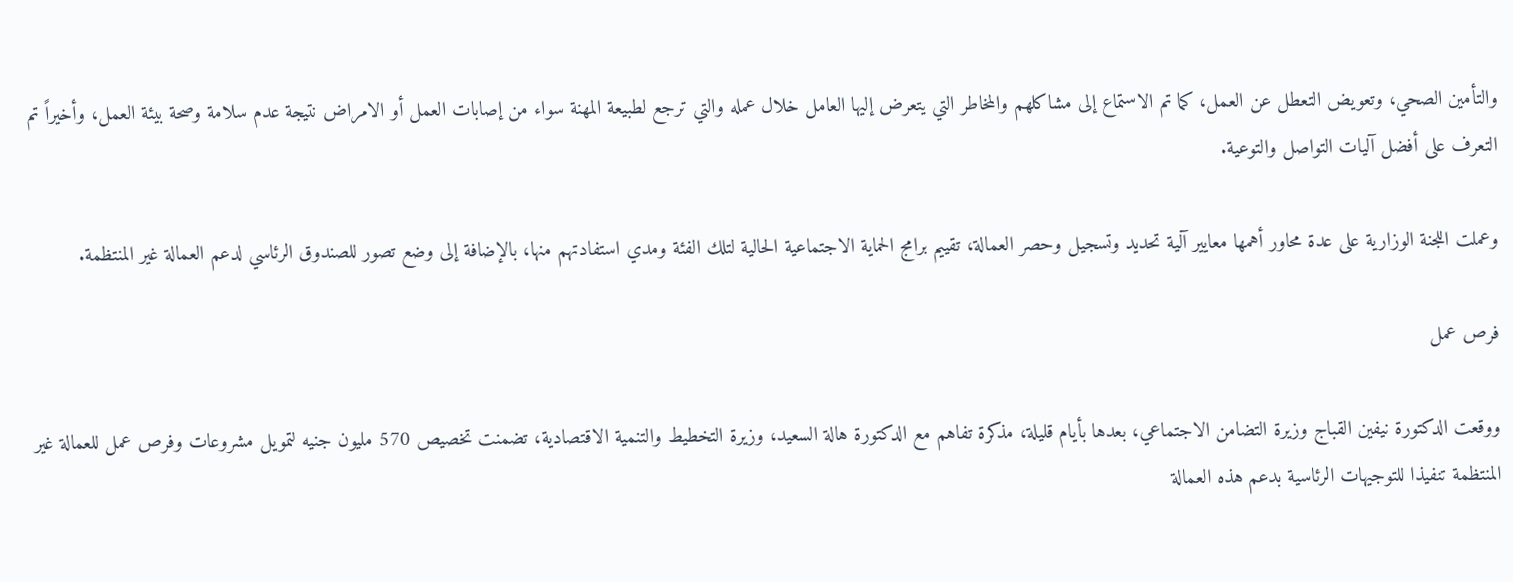والتأمين الصحي، وتعويض التعطل عن العمل، كما تم الاستماع إلى مشاكلهم والمخاطر التي يتعرض إليها العامل خلال عمله والتي ترجع لطبيعة المهنة سواء من إصابات العمل أو الامراض نتيجة عدم سلامة وصحة بيئة العمل، وأخيراً تم التعرف على أفضل آليات التواصل والتوعية.

وعملت اللجنة الوزارية على عدة محاور أهمها معايير آلية تحديد وتسجيل وحصر العمالة، تقييم برامج الحماية الاجتماعية الحالية لتلك الفئة ومدي استفادتهم منها، بالإضافة إلى وضع تصور للصندوق الرئاسي لدعم العمالة غير المنتظمة.

فرص عمل

ووقعت الدكتورة نيفين القباج وزيرة التضامن الاجتماعي، بعدها بأيام قليلة، مذكرة تفاهم مع الدكتورة هالة السعيد، وزيرة التخطيط والتنمية الاقتصادية، تضمنت تخصيص 570 مليون جنيه لتمويل مشروعات وفرص عمل للعمالة غير المنتظمة تنفيذا للتوجيهات الرئاسية بدعم هذه العمالة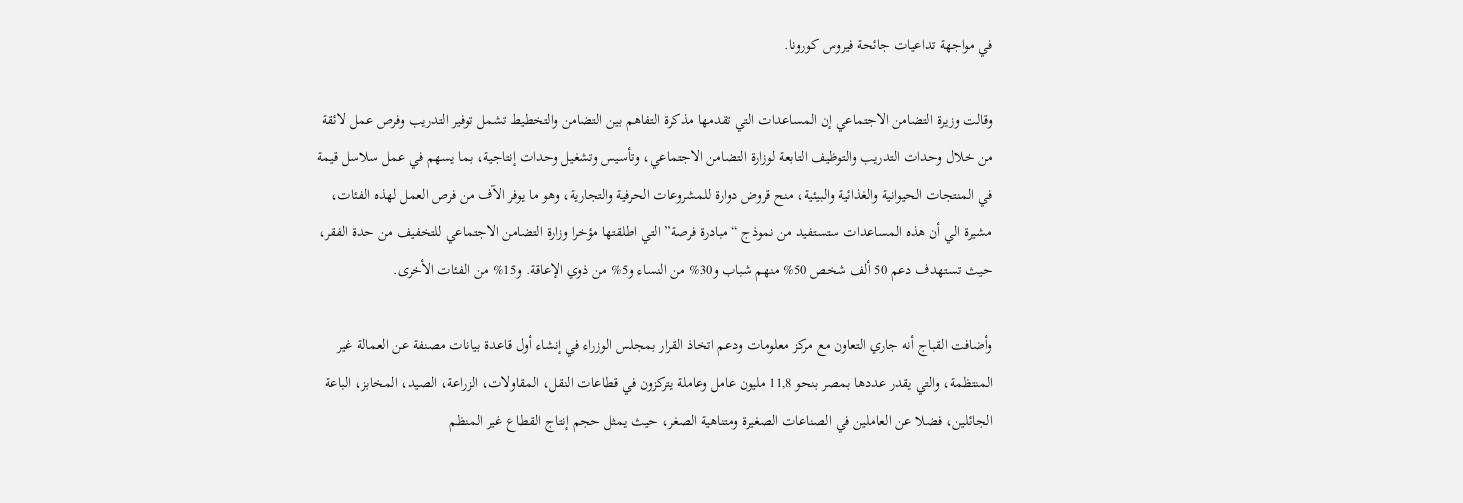في مواجهة تداعيات جائحة فيروس كورونا.

وقالت وزيرة التضامن الاجتماعي إن المساعدات التي تقدمها مذكرة التفاهم بين التضامن والتخطيط تشمل توفير التدريب وفرص عمل لائقة من خلال وحدات التدريب والتوظيف التابعة لوزارة التضامن الاجتماعي، وتأسيس وتشغيل وحدات إنتاجية، بما يسهم في عمل سلاسل قيمة في المنتجات الحيوانية والغذائية والبيئية، منح قروض دوارة للمشروعات الحرفية والتجارية، وهو ما يوفر الآف من فرص العمل لهذه الفئات، مشيرة الي أن هذه المساعدات ستستفيد من نموذج “مبادرة فرصة” التي اطلقتها مؤخرا وزارة التضامن الاجتماعي للتخفيف من حدة الفقر، حيث تستهدف دعم 50 ألف شخص 50% منهم شباب و30% من النساء و5% من ذوي الإعاقة. و15% من الفئات الأخرى.

وأضافت القباج أنه جاري التعاون مع مركز معلومات ودعم اتخاذ القرار بمجلس الوزراء في إنشاء أول قاعدة بيانات مصنفة عن العمالة غير المنتظمة، والتي يقدر عددها بمصر بنحو 11,8 مليون عامل وعاملة يتركزون في قطاعات النقل، المقاولات، الزراعة، الصيد، المخابز، الباعة الجائلين، فضلا عن العاملين في الصناعات الصغيرة ومتناهية الصغر، حيث يمثل حجم إنتاج القطاع غير المنظم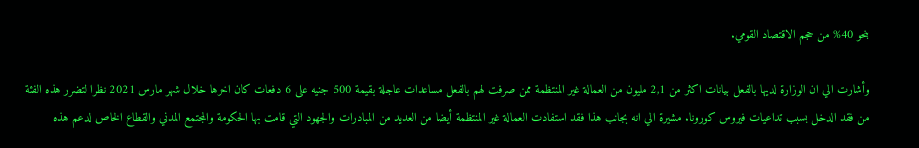بنحو 40% من حجم الاقتصاد القومي.

وأشارت الي ان الوزارة لديها بالفعل بيانات اكثر من 2,1 مليون من العمالة غير المنتظمة ممن صرفت لهم بالفعل مساعدات عاجلة بقيمة 500 جنيه على 6 دفعات كان اخرها خلال شهر مارس 2021 نظرا لتضرر هذه الفئة من فقد الدخل بسبب تداعيات فيروس كورونا. مشيرة الي انه بجانب هذا فقد استفادت العمالة غير المنتظمة أيضا من العديد من المبادرات والجهود التي قامت بها الحكومة والمجتمع المدني والقطاع الخاص لدعم هذه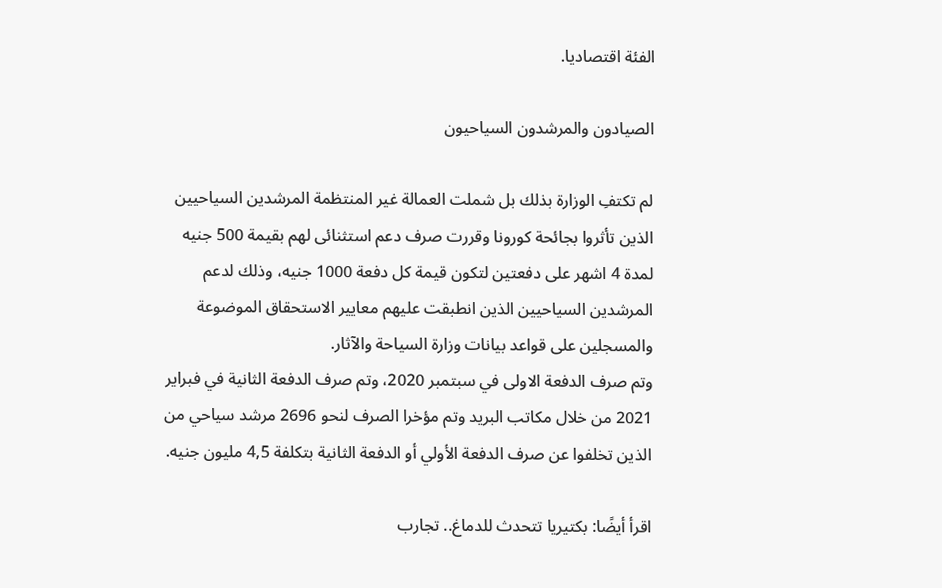الفئة اقتصاديا.

الصيادون والمرشدون السياحيون

لم تكتفِ الوزارة بذلك بل شملت العمالة غير المنتظمة المرشدين السياحيين الذين تأثروا بجائحة كورونا وقررت صرف دعم استثنائى لهم بقيمة 500 جنيه لمدة 4 اشهر على دفعتين لتكون قيمة كل دفعة 1000 جنيه، وذلك لدعم المرشدين السياحيين الذين انطبقت عليهم معايير الاستحقاق الموضوعة والمسجلين على قواعد بيانات وزارة السياحة والآثار.
وتم صرف الدفعة الاولى في سبتمبر 2020، وتم صرف الدفعة الثانية في فبراير 2021 من خلال مكاتب البريد وتم مؤخرا الصرف لنحو 2696 مرشد سياحي من الذين تخلفوا عن صرف الدفعة الأولي أو الدفعة الثانية بتكلفة 4,5 مليون جنيه.

اقرأ أيضًا: بكتيريا تتحدث للدماغ.. تجارب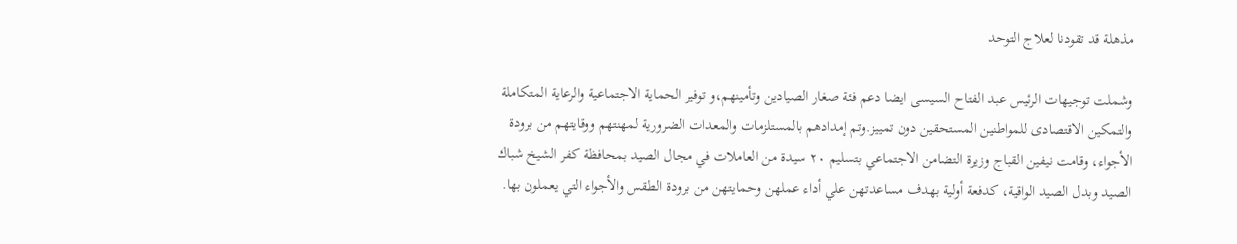مذهلة قد تقودنا لعلاج التوحد

وشملت توجيهات الرئيس عبد الفتاح السيسى ايضا دعم فئة صغار الصيادين وتأمينهم،و توفير الحماية الاجتماعية والرعاية المتكاملة والتمكين الاقتصادى للمواطنين المستحقين دون تمييز.وتم إمدادهم بالمستلزمات والمعدات الضرورية لمهنتهم ووقايتهم من برودة الأجواء، وقامت نيفين القباج وزيرة التضامن الاجتماعي بتسليم ٢٠ سيدة من العاملات في مجال الصيد بمحافظة كفر الشيخ شباك الصيد وبدل الصيد الواقية، كدفعة أولية بهدف مساعدتهن علي أداء عملهن وحمايتهن من برودة الطقس والأجواء التي يعملون بها.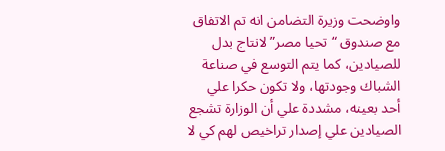واوضحت وزيرة التضامن انه تم الاتفاق مع صندوق “تحيا مصر” لانتاج بدل للصيادين، كما يتم التوسع في صناعة الشباك وجودتها، ولا تكون حكرا علي أحد بعينه، مشددة علي أن الوزارة تشجع الصيادين علي إصدار تراخيص لهم كي لا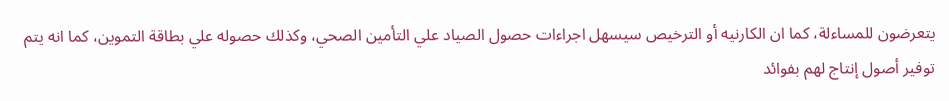يتعرضون للمساءلة، كما ان الكارنيه أو الترخيص سيسهل اجراءات حصول الصياد علي التأمين الصحي، وكذلك حصوله علي بطاقة التموين، كما انه يتم توفير أصول إنتاج لهم بفوائد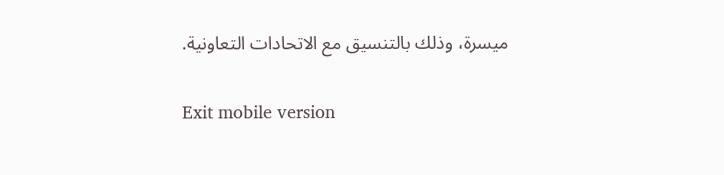ميسرة، وذلك بالتنسيق مع الاتحادات التعاونية.

Exit mobile version